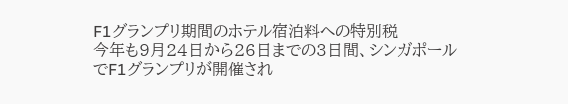F1グランプリ期間のホテル宿泊料への特別税
今年も9月24日から26日までの3日間、シンガポールでF1グランプリが開催され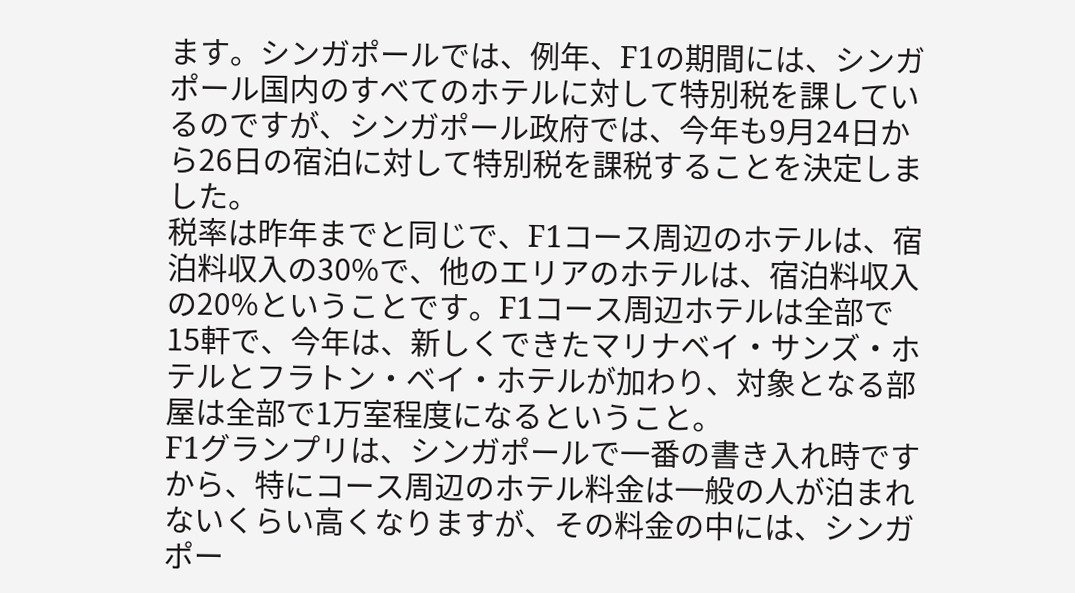ます。シンガポールでは、例年、F1の期間には、シンガポール国内のすべてのホテルに対して特別税を課しているのですが、シンガポール政府では、今年も9月24日から26日の宿泊に対して特別税を課税することを決定しました。
税率は昨年までと同じで、F1コース周辺のホテルは、宿泊料収入の30%で、他のエリアのホテルは、宿泊料収入の20%ということです。F1コース周辺ホテルは全部で15軒で、今年は、新しくできたマリナベイ・サンズ・ホテルとフラトン・ベイ・ホテルが加わり、対象となる部屋は全部で1万室程度になるということ。
F1グランプリは、シンガポールで一番の書き入れ時ですから、特にコース周辺のホテル料金は一般の人が泊まれないくらい高くなりますが、その料金の中には、シンガポー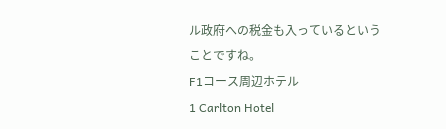ル政府への税金も入っているということですね。
F1コース周辺ホテル
1 Carlton Hotel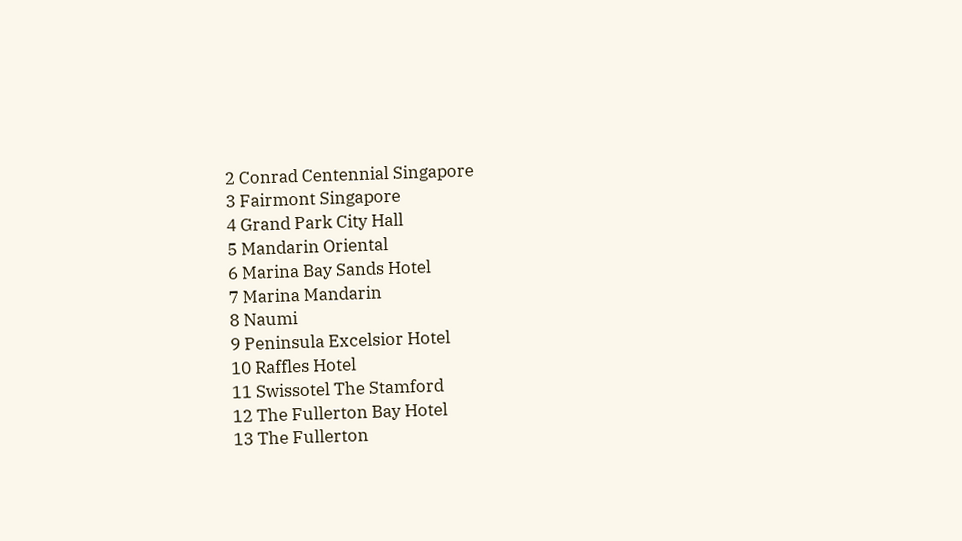2 Conrad Centennial Singapore
3 Fairmont Singapore
4 Grand Park City Hall
5 Mandarin Oriental
6 Marina Bay Sands Hotel
7 Marina Mandarin
8 Naumi
9 Peninsula Excelsior Hotel
10 Raffles Hotel
11 Swissotel The Stamford
12 The Fullerton Bay Hotel
13 The Fullerton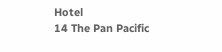Hotel
14 The Pan Pacific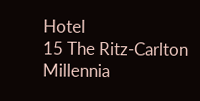Hotel
15 The Ritz-Carlton Millennia